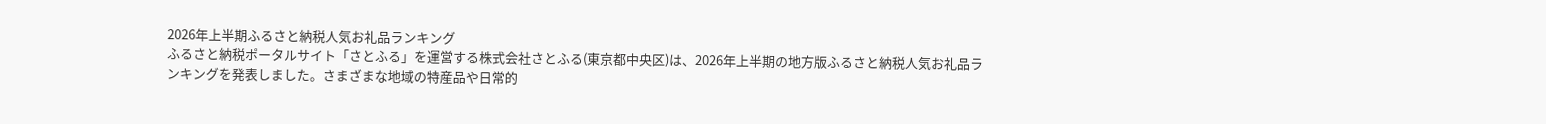2026年上半期ふるさと納税人気お礼品ランキング
ふるさと納税ポータルサイト「さとふる」を運営する株式会社さとふる(東京都中央区)は、2026年上半期の地方版ふるさと納税人気お礼品ランキングを発表しました。さまざまな地域の特産品や日常的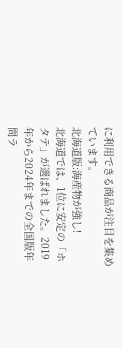に利用できる商品が注目を集めています。
北海道版:海産物が強し!
北海道では、1位に安定の「ホタテ」が選ばれました。2019年から2024年までの全国版年間ラ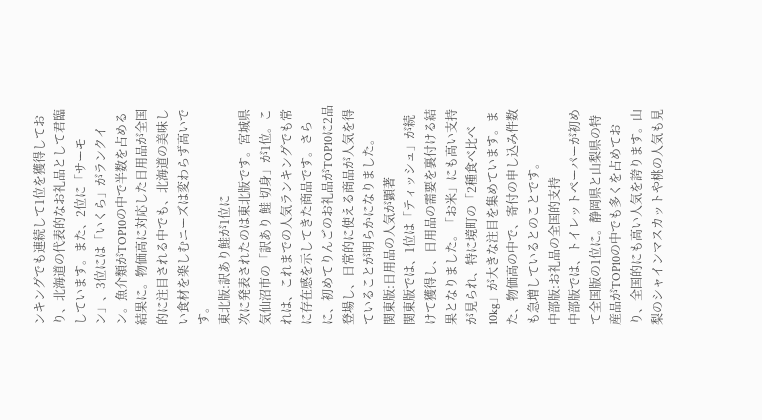ンキングでも連続して1位を獲得しており、北海道の代表的なお礼品として君臨しています。また、2位に「サーモン」、3位には「いくら」がランクイン。魚介類がTOP10の中で半数を占める結果に。物価高に対応した日用品が全国的に注目される中でも、北海道の美味しい食材を楽しむニーズは変わらず高いです。
東北版:訳あり鮭が1位に
次に発表されたのは東北版です。宮城県気仙沼市の「訳あり 鮭 切身」が1位。これは、これまでの人気ランキングでも常に存在感を示してきた商品です。さらに、初めてりんごのお礼品がTOP10に2品登場し、日常的に使える商品が人気を得ていることが明らかになりました。
関東版:日用品の人気が顕著
関東版では、1位は「ティッシュ」が続けて獲得し、日用品の需要を裏付ける結果となりました。「お米」にも高い支持が見られ、特に境町の「2種食べ比べ10kg」が大きな注目を集めています。また、物価高の中で、寄付の申し込み件数も急増しているとのことです。
中部版:お礼品の全国的支持
中部版では、トイレットペーパーが初めて全国版の1位に。静岡県と山梨県の特産品がTOP10の中でも多くを占めており、全国的にも高い人気を誇ります。山梨のシャインマスカットや桃の人気も見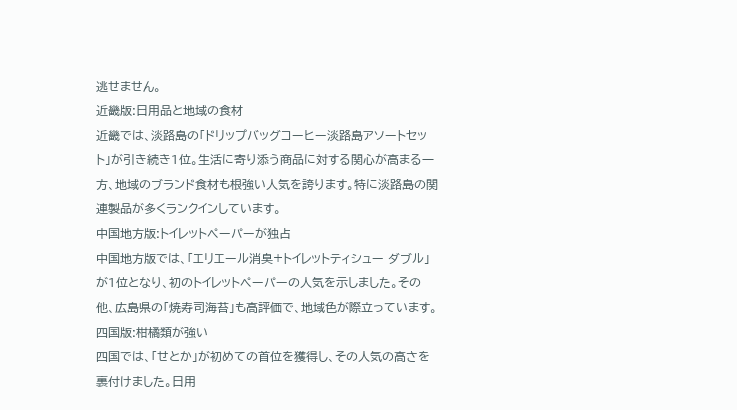逃せません。
近畿版:日用品と地域の食材
近畿では、淡路島の「ドリップバッグコーヒー淡路島アソートセット」が引き続き1位。生活に寄り添う商品に対する関心が高まる一方、地域のブランド食材も根強い人気を誇ります。特に淡路島の関連製品が多くランクインしています。
中国地方版:トイレットペーパーが独占
中国地方版では、「エリエール消臭+トイレットティシュー ダブル」が1位となり、初のトイレットペーパーの人気を示しました。その他、広島県の「焼寿司海苔」も高評価で、地域色が際立っています。
四国版:柑橘類が強い
四国では、「せとか」が初めての首位を獲得し、その人気の高さを裏付けました。日用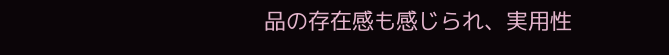品の存在感も感じられ、実用性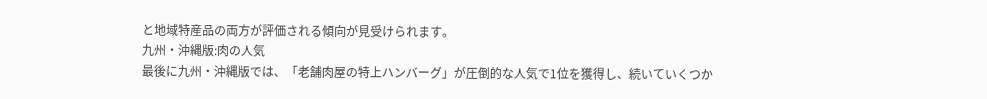と地域特産品の両方が評価される傾向が見受けられます。
九州・沖縄版:肉の人気
最後に九州・沖縄版では、「老舗肉屋の特上ハンバーグ」が圧倒的な人気で1位を獲得し、続いていくつか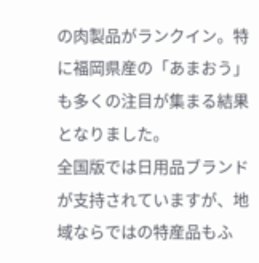の肉製品がランクイン。特に福岡県産の「あまおう」も多くの注目が集まる結果となりました。
全国版では日用品ブランドが支持されていますが、地域ならではの特産品もふ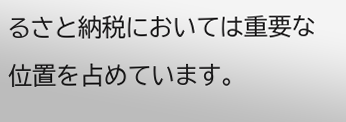るさと納税においては重要な位置を占めています。